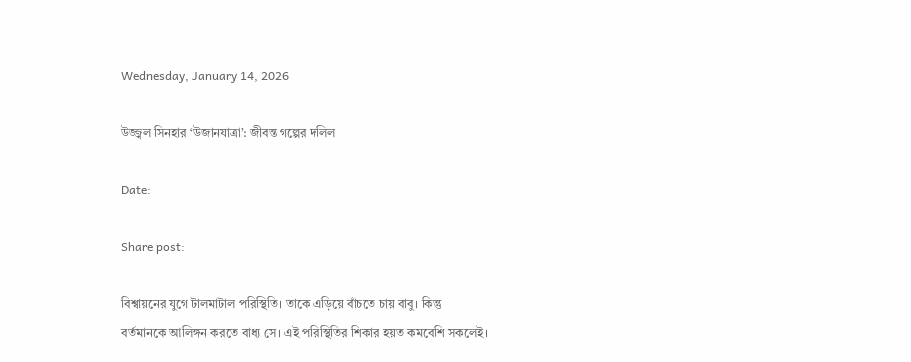Wednesday, January 14, 2026

উজ্জ্বল সিনহার ‘উজানযাত্রা’: জীবন্ত গল্পের দলিল

Date:

Share post:

বিশ্বায়নের যুগে টালমাটাল পরিস্থিতি। তাকে এড়িয়ে বাঁচতে চায় বাবু। কিন্তু বর্তমানকে আলিঙ্গন করতে বাধ্য সে। এই পরিস্থিতির শিকার হয়ত কমবেশি সকলেই।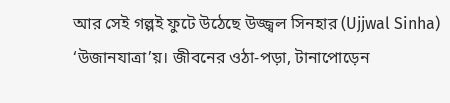আর সেই গল্পই ফুটে উঠেছে উজ্জ্বল সিনহার (Ujjwal Sinha) ‘উজানযাত্রা’য়। জীবনের ওঠা-পড়া, টানাপোড়েন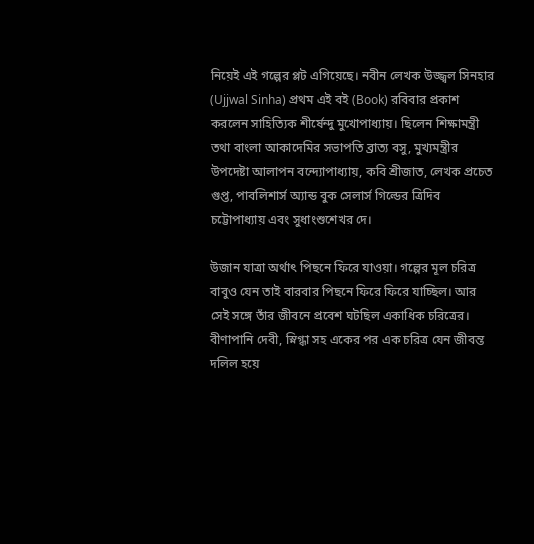নিয়েই এই গল্পের প্লট এগিয়েছে। নবীন লেখক উজ্জ্বল সিনহার (Ujjwal Sinha) প্রথম এই বই (Book) রবিবার প্রকাশ করলেন সাহিত্যিক শীর্ষেন্দু মুখোপাধ্যায়। ছিলেন শিক্ষামন্ত্রী তথা বাংলা আকাদেমির সভাপতি ব্রাত্য বসু, মুখ্যমন্ত্রীর উপদেষ্টা আলাপন বন্দ্যোপাধ্যায়, কবি শ্রীজাত, লেখক প্রচেত গুপ্ত, পাবলিশার্স অ্যান্ড বুক সেলার্স গিল্ডের ত্রিদিব চট্টোপাধ্যায় এবং সুধাংশুশেখর দে।

উজান যাত্রা অর্থাৎ পিছনে ফিরে যাওয়া। গল্পের মূল চরিত্র বাবুও যেন তাই বারবার পিছনে ফিরে ফিরে যাচ্ছিল। আর সেই সঙ্গে তাঁর জীবনে প্রবেশ ঘটছিল একাধিক চরিত্রের। বীণাপানি দেবী, স্নিগ্ধা সহ একের পর এক চরিত্র যেন জীবন্ত দলিল হয়ে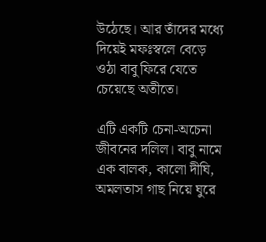উঠেছে। আর তাঁদের মধ্যে দিয়েই মফঃস্বলে বেড়ে ওঠা বাবু ফিরে যেতে চেয়েছে অতীতে।

এটি একটি চেনা-অচেনা জীবনের দলিল। বাবু নামে এক বালক, কালো দীঘি, অমলতাস গাছ নিয়ে ঘুরে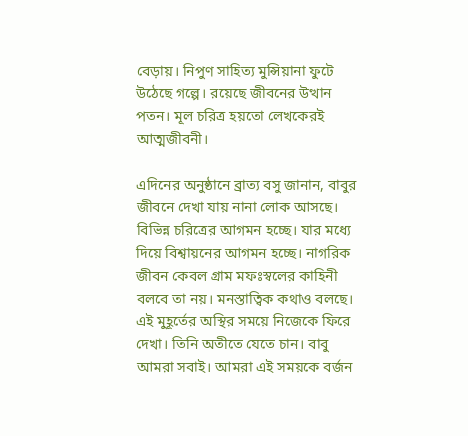বেড়ায়। নিপুণ সাহিত্য মুন্সিয়ানা ফুটে উঠেছে গল্পে। রয়েছে জীবনের উত্থান পতন। মূল চরিত্র হয়তো লেখকেরই আত্মজীবনী।

এদিনের অনুষ্ঠানে ব্রাত্য বসু জানান, বাবুর জীবনে দেখা যায় নানা লোক আসছে। বিভিন্ন চরিত্রের আগমন হচ্ছে। যার মধ্যে দিয়ে বিশ্বায়নের আগমন হচ্ছে। নাগরিক জীবন কেবল গ্রাম মফঃস্বলের কাহিনী বলবে তা নয়। মনস্তাত্বিক কথাও বলছে। এই মুহূর্তের অস্থির সময়ে নিজেকে ফিরে দেখা। তিনি অতীতে যেতে চান। বাবু আমরা সবাই। আমরা এই সময়কে বর্জন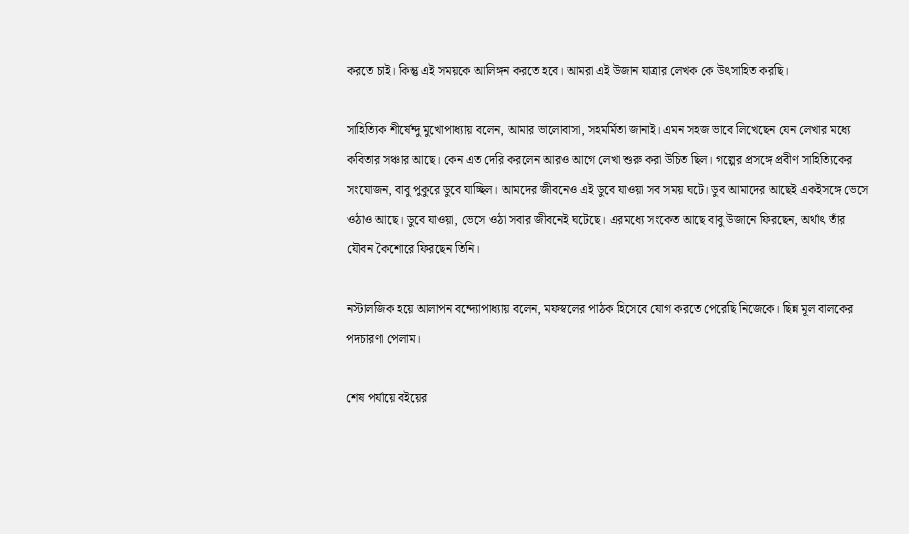করতে চাই। কিন্তু এই সময়কে আলিঙ্গন করতে হবে। আমরা এই উজান যাত্রার লেখক কে উৎসাহিত করছি।

সাহিত্যিক শীর্ষেন্দু মুখোপাধ্যায় বলেন, আমার ভালোবাসা, সহমর্মিতা জানাই। এমন সহজ ভাবে লিখেছেন যেন লেখার মধ্যে কবিতার সঞ্চার আছে। কেন এত দেরি করলেন আরও আগে লেখা শুরু করা উচিত ছিল। গল্পের প্রসঙ্গে প্রবীণ সাহিত্যিকের সংযোজন, বাবু পুকুরে ডুবে যাচ্ছিল। আমদের জীবনেও এই ডুবে যাওয়া সব সময় ঘটে। ডুব আমাদের আছেই একইসঙ্গে ভেসে ওঠাও আছে। ডুবে যাওয়া, ভেসে ওঠা সবার জীবনেই ঘটেছে। এরমধ্যে সংকেত আছে বাবু উজানে ফিরছেন, অর্থাৎ তাঁর যৌবন কৈশোরে ফিরছেন তিনি।

নস্টালজিক হয়ে আলাপন বন্দ্যোপাধ্যায় বলেন, মফস্বলের পাঠক হিসেবে যোগ করতে পেরেছি নিজেকে। ছিন্ন মূল বালকের পদচারণা পেলাম।

শেষ পর্যায়ে বইয়ের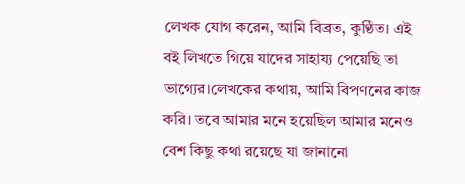লেখক যোগ করেন, আমি বিব্রত, কুণ্ঠিত। এই বই লিখতে গিয়ে যাদের সাহায্য পেয়েছি তা ভাগ্যের।লেখকের কথায়, আমি বিপণনের কাজ করি। তবে আমার মনে হয়েছিল আমার মনেও বেশ কিছু কথা রয়েছে যা জানানো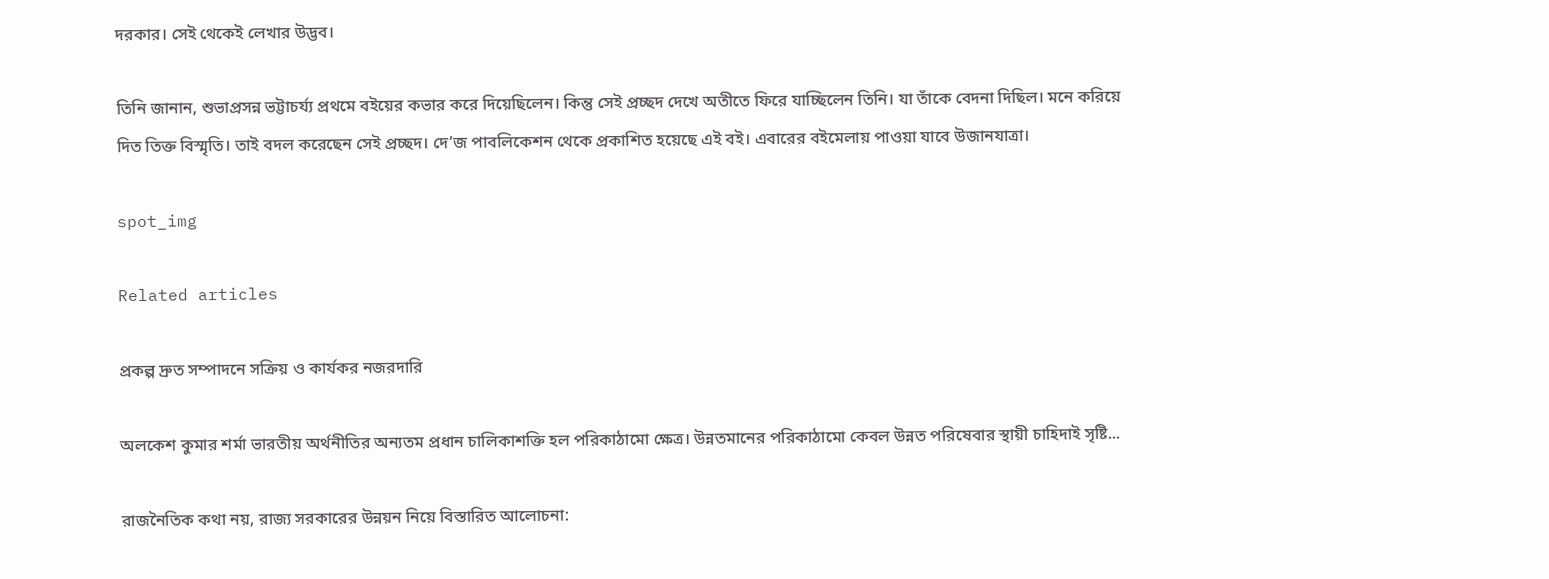দরকার। সেই থেকেই লেখার উদ্ভব।

তিনি জানান, শুভাপ্রসন্ন ভট্টাচর্য্য প্রথমে বইয়ের কভার করে দিয়েছিলেন। কিন্তু সেই প্রচ্ছদ দেখে অতীতে ফিরে যাচ্ছিলেন তিনি। যা তাঁকে বেদনা দিছিল। মনে করিয়ে দিত তিক্ত বিস্মৃতি। তাই বদল করেছেন সেই প্রচ্ছদ। দে’জ পাবলিকেশন থেকে প্রকাশিত হয়েছে এই বই। এবারের বইমেলায় পাওয়া যাবে উজানযাত্রা।

spot_img

Related articles

প্রকল্প দ্রুত সম্পাদনে সক্রিয় ও কার্যকর নজরদারি

অলকেশ কুমার শর্মা ভারতীয় অর্থনীতির অন্যতম প্রধান চালিকাশক্তি হল পরিকাঠামো ক্ষেত্র। উন্নতমানের পরিকাঠামো কেবল উন্নত পরিষেবার স্থায়ী চাহিদাই সৃষ্টি...

রাজনৈতিক কথা নয়, রাজ্য সরকারের উন্নয়ন নিয়ে বিস্তারিত আলোচনা: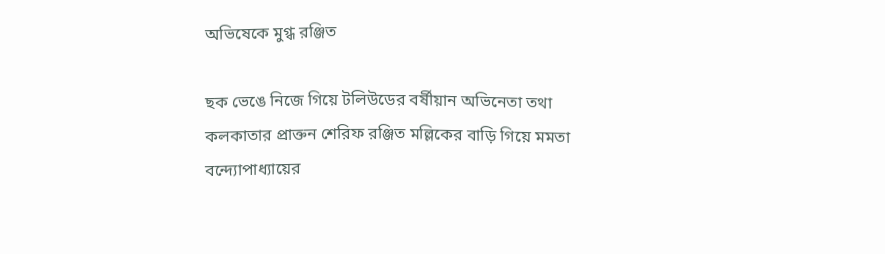অভিষেকে মুগ্ধ রঞ্জিত

ছক ভেঙে নিজে গিয়ে টলিউডের বর্ষীয়ান অভিনেতা তথা কলকাতার প্রাক্তন শেরিফ রঞ্জিত মল্লিকের বাড়ি গিয়ে মমতা বন্দ্যোপাধ্যায়ের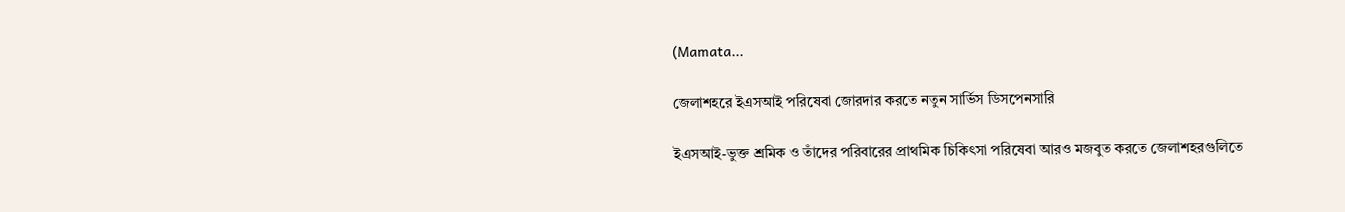(Mamata...

জেলাশহরে ইএসআই পরিষেবা জোরদার করতে নতুন সার্ভিস ডিসপেনসারি

ইএসআই-ভুক্ত শ্রমিক ও তাঁদের পরিবারের প্রাথমিক চিকিৎসা পরিষেবা আরও মজবুত করতে জেলাশহরগুলিতে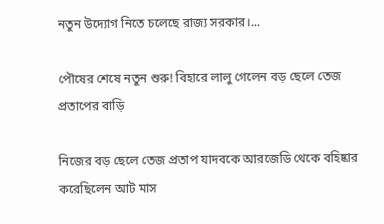নতুন উদ্যোগ নিতে চলেছে রাজ্য সরকার।...

পৌষের শেষে নতুন শুরু! বিহারে লালু গেলেন বড় ছেলে তেজ প্রতাপের বাড়ি

নিজের বড় ছেলে তেজ প্রতাপ যাদবকে আরজেডি থেকে বহিষ্কার করেছিলেন আট মাস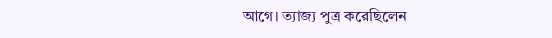আগে। ত্যাজ্য পুত্র করেছিলেন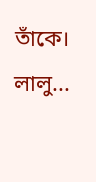তাঁকে। লালু...